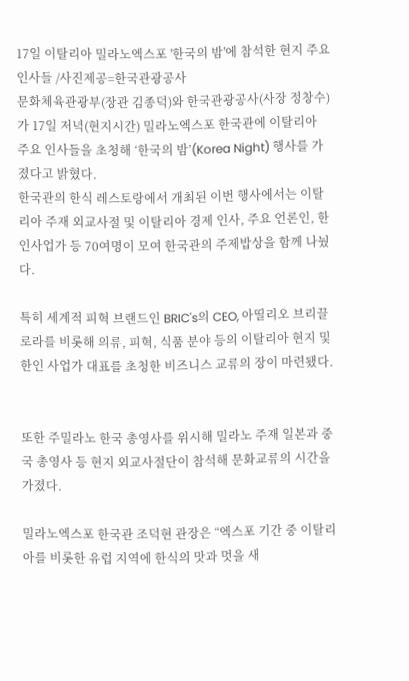17일 이탈리아 밀라노엑스포 '한국의 밤'에 참석한 현지 주요 인사들 /사진제공=한국관광공사
문화체육관광부(장관 김종덕)와 한국관광공사(사장 정창수)가 17일 저녁(현지시간) 밀라노엑스포 한국관에 이탈리아 주요 인사들을 초청해 ‘한국의 밤’(Korea Night) 행사를 가졌다고 밝혔다.
한국관의 한식 레스토랑에서 개최된 이번 행사에서는 이탈리아 주재 외교사절 및 이탈리아 경제 인사, 주요 언론인, 한인사업가 등 70여명이 모여 한국관의 주제밥상을 함께 나눴다.

특히 세계적 피혁 브랜드인 BRIC's의 CEO, 아띨리오 브리끌로라를 비롯해 의류, 피혁, 식품 분야 등의 이탈리아 현지 및 한인 사업가 대표를 초청한 비즈니스 교류의 장이 마련됐다.


또한 주밀라노 한국 총영사를 위시해 밀라노 주재 일본과 중국 총영사 등 현지 외교사절단이 참석해 문화교류의 시간을 가졌다.

밀라노엑스포 한국관 조덕현 관장은 “엑스포 기간 중 이탈리아를 비롯한 유럽 지역에 한식의 맛과 멋을 새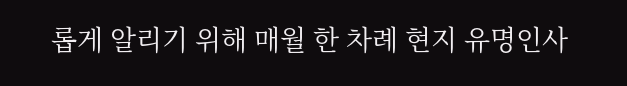롭게 알리기 위해 매월 한 차례 현지 유명인사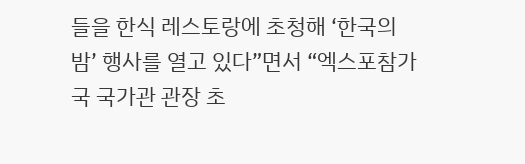들을 한식 레스토랑에 초청해 ‘한국의 밤’ 행사를 열고 있다”면서 “엑스포참가국 국가관 관장 초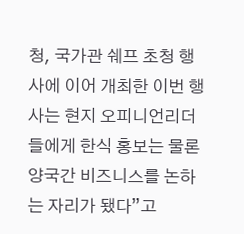청, 국가관 쉐프 초청 행사에 이어 개최한 이번 행사는 현지 오피니언리더들에게 한식 홍보는 물론 양국간 비즈니스를 논하는 자리가 됐다”고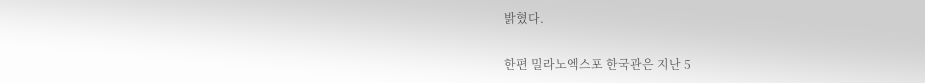밝혔다.

한편 밀라노엑스포 한국관은 지난 5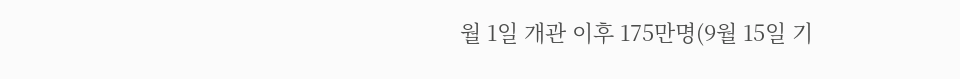월 1일 개관 이후 175만명(9월 15일 기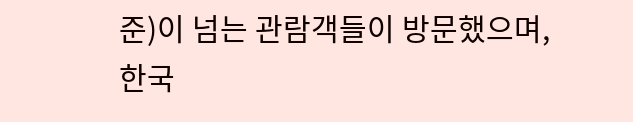준)이 넘는 관람객들이 방문했으며, 한국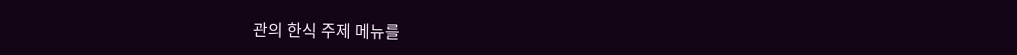관의 한식 주제 메뉴를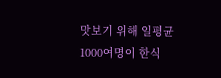맛보기 위해 일평균 1000여명이 한식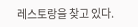레스토랑을 찾고 있다.